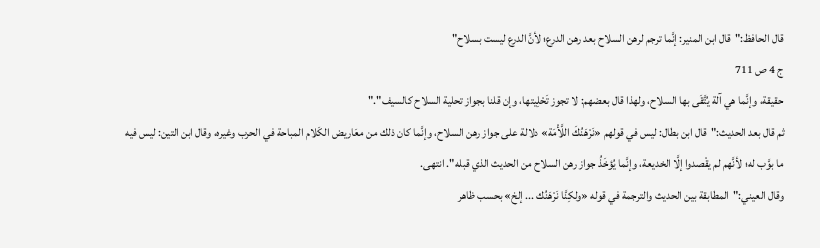قال الحافظ:"قال ابن المنير: إنَّما ترجم لرهن السلاح بعد رهن الدرع؛ لأنَّ الدرع ليست بسلاح"
ج 4 ص 711
حقيقة، وإنَّما هي آلة يُتَّقَى بها السلاح، ولهذا قال بعضهم: لا تجوز تَحْلِيتها، وإن قلنا بجواز تحلية السلاح كالسيف"."
ثم قال بعد الحديث:"قال ابن بطال: ليس في قولهم «نَرْهَنُكَ اللَّأْمَة» دلالة على جواز رهن السلاح، وإنَّما كان ذلك من معَاريض الكَلام المباحة في الحرب وغيره، وقال ابن التين: ليس فيه ما بوَّب له؛ لأنَّهم لم يقْصدوا إلَّا الخديعة، وإنَّما يُؤخَذُ جواز رهن السلاح من الحديث الذي قبله". انتهى.
وقال العيني:"المطابقة بين الحديث والترجمة في قوله «ولكِنَّا نَرْهَنُك ... إلخ» بحسب ظاهر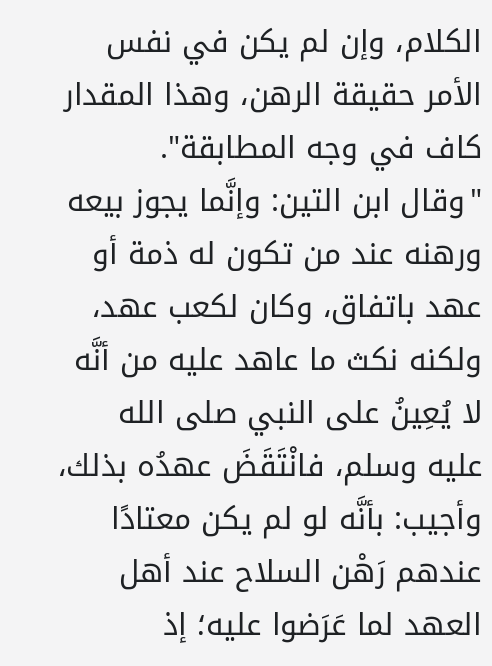الكلام، وإن لم يكن في نفس الأمر حقيقة الرهن، وهذا المقدار كاف في وجه المطابقة".
"وقال ابن التين: وإنَّما يجوز بيعه ورهنه عند من تكون له ذمة أو عهد باتفاق، وكان لكعب عهد، ولكنه نكث ما عاهد عليه من أنَّه لا يُعِينُ على النبي صلى الله عليه وسلم، فانْتَقَضَ عهدُه بذلك، وأجيب: بأنَّه لو لم يكن معتادًا عندهم رَهْن السلاح عند أهل العهد لما عَرَضوا عليه؛ إذ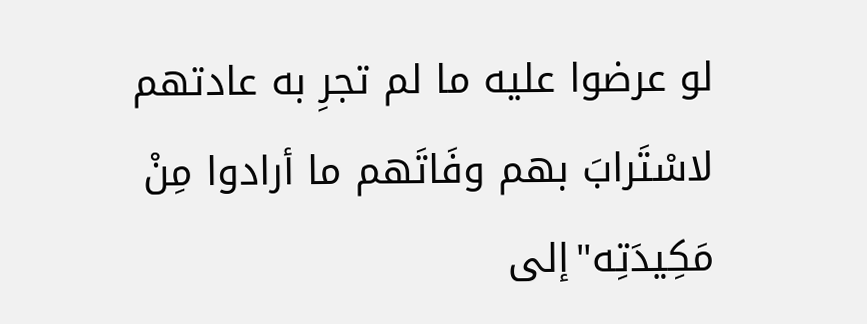لو عرضوا عليه ما لم تجرِ به عادتهم لاسْتَرابَ بهم وفَاتَهم ما أرادوا مِنْ مَكِيدَتِه"إلى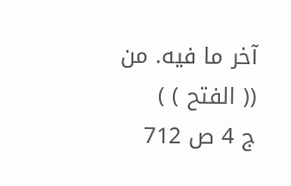آخر ما فيه. من (( الفتح ) )
ج 4 ص 712